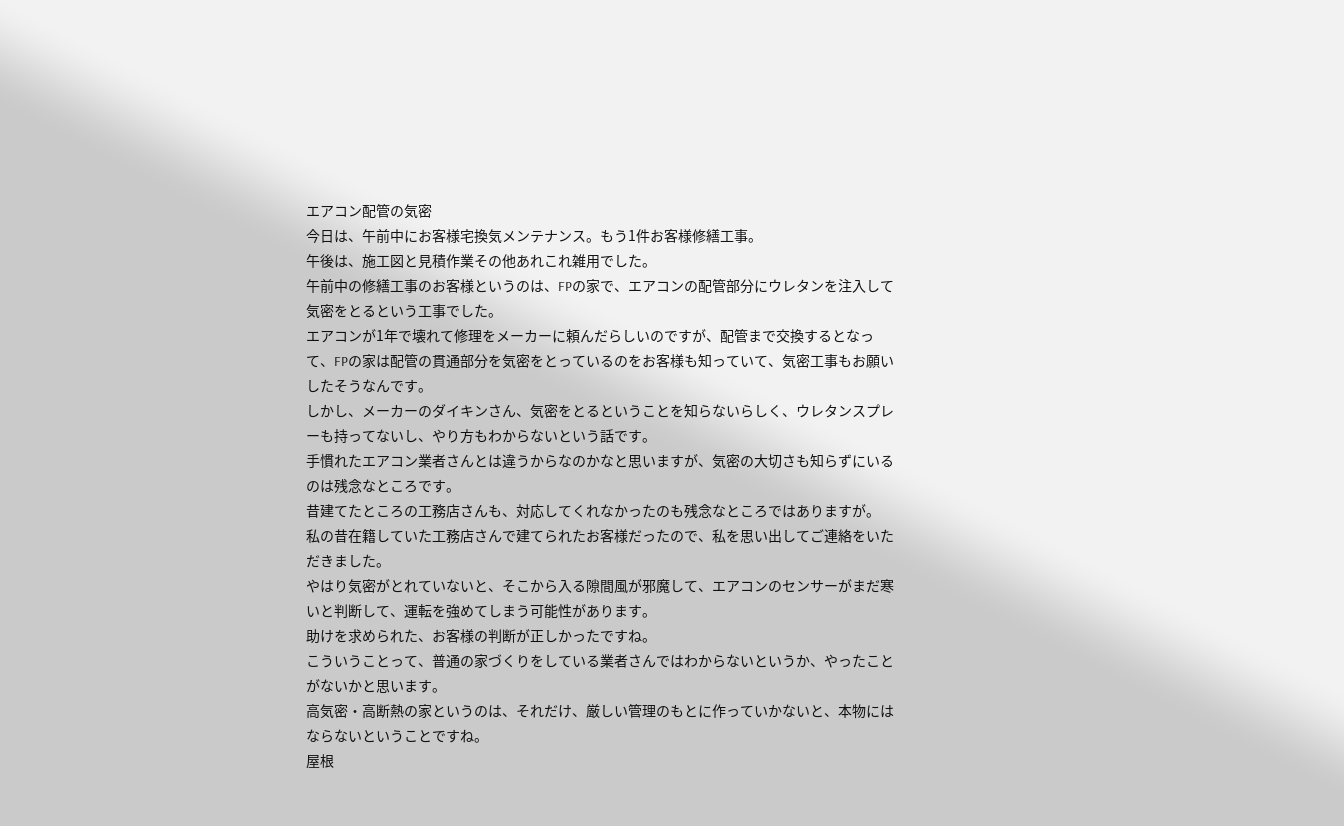エアコン配管の気密
今日は、午前中にお客様宅換気メンテナンス。もう1件お客様修繕工事。
午後は、施工図と見積作業その他あれこれ雑用でした。
午前中の修繕工事のお客様というのは、FPの家で、エアコンの配管部分にウレタンを注入して気密をとるという工事でした。
エアコンが1年で壊れて修理をメーカーに頼んだらしいのですが、配管まで交換するとなって、FPの家は配管の貫通部分を気密をとっているのをお客様も知っていて、気密工事もお願いしたそうなんです。
しかし、メーカーのダイキンさん、気密をとるということを知らないらしく、ウレタンスプレーも持ってないし、やり方もわからないという話です。
手慣れたエアコン業者さんとは違うからなのかなと思いますが、気密の大切さも知らずにいるのは残念なところです。
昔建てたところの工務店さんも、対応してくれなかったのも残念なところではありますが。
私の昔在籍していた工務店さんで建てられたお客様だったので、私を思い出してご連絡をいただきました。
やはり気密がとれていないと、そこから入る隙間風が邪魔して、エアコンのセンサーがまだ寒いと判断して、運転を強めてしまう可能性があります。
助けを求められた、お客様の判断が正しかったですね。
こういうことって、普通の家づくりをしている業者さんではわからないというか、やったことがないかと思います。
高気密・高断熱の家というのは、それだけ、厳しい管理のもとに作っていかないと、本物にはならないということですね。
屋根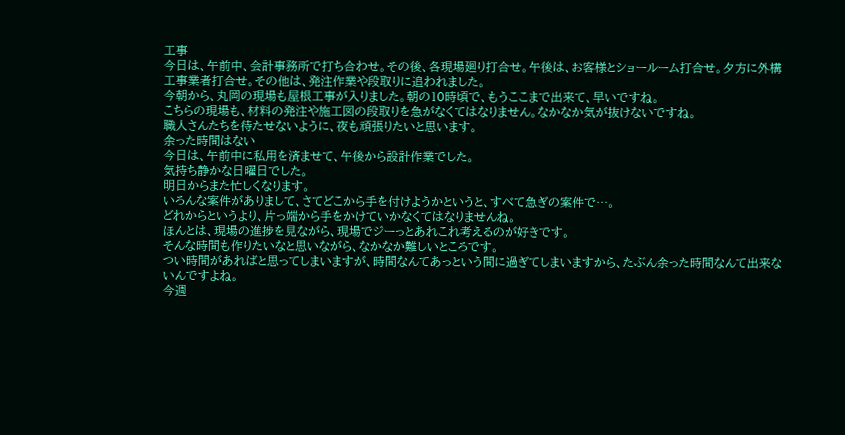工事
今日は、午前中、会計事務所で打ち合わせ。その後、各現場廻り打合せ。午後は、お客様とショールーム打合せ。夕方に外構工事業者打合せ。その他は、発注作業や段取りに追われました。
今朝から、丸岡の現場も屋根工事が入りました。朝の10時頃で、もうここまで出来て、早いですね。
こちらの現場も、材料の発注や施工図の段取りを急がなくてはなりません。なかなか気が抜けないですね。
職人さんたちを待たせないように、夜も頑張りたいと思います。
余った時間はない
今日は、午前中に私用を済ませて、午後から設計作業でした。
気持ち静かな日曜日でした。
明日からまた忙しくなります。
いろんな案件がありまして、さてどこから手を付けようかというと、すべて急ぎの案件で…。
どれからというより、片っ端から手をかけていかなくてはなりませんね。
ほんとは、現場の進捗を見ながら、現場でジーっとあれこれ考えるのが好きです。
そんな時間も作りたいなと思いながら、なかなか難しいところです。
つい時間があればと思ってしまいますが、時間なんてあっという間に過ぎてしまいますから、たぶん余った時間なんて出来ないんですよね。
今週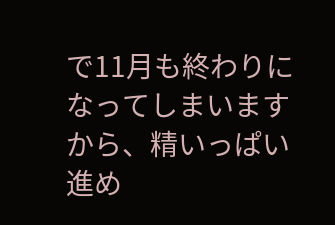で11月も終わりになってしまいますから、精いっぱい進め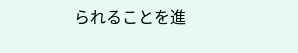られることを進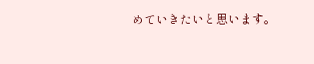めていきたいと思います。